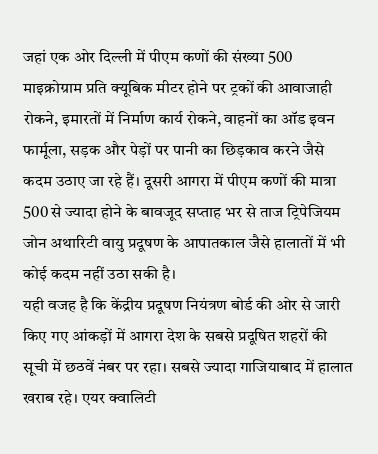जहां एक ओर दिल्ली में पीएम कणों की संख्या 500 माइक्रोग्राम प्रति क्यूबिक मीटर होने पर ट्रकों की आवाजाही रोकने, इमारतों में निर्माण कार्य रोकने, वाहनों का ऑड इवन फार्मूला, सड़क और पेड़ों पर पानी का छिड़काव करने जैसे कदम उठाए जा रहे हैं। दूसरी आगरा में पीएम कणों की मात्रा 500 से ज्यादा होने के बावजूद सप्ताह भर से ताज ट्रिपेजियम जोन अथारिटी वायु प्रदूषण के आपातकाल जैसे हालातों में भी कोई कदम नहीं उठा सकी है।
यही वजह है कि केंद्रीय प्रदूषण नियंत्रण बोर्ड की ओर से जारी किए गए आंकड़ों में आगरा देश के सबसे प्रदूषित शहरों की सूची में छठवें नंबर पर रहा। सबसे ज्यादा गाजियाबाद में हालात खराब रहे। एयर क्वालिटी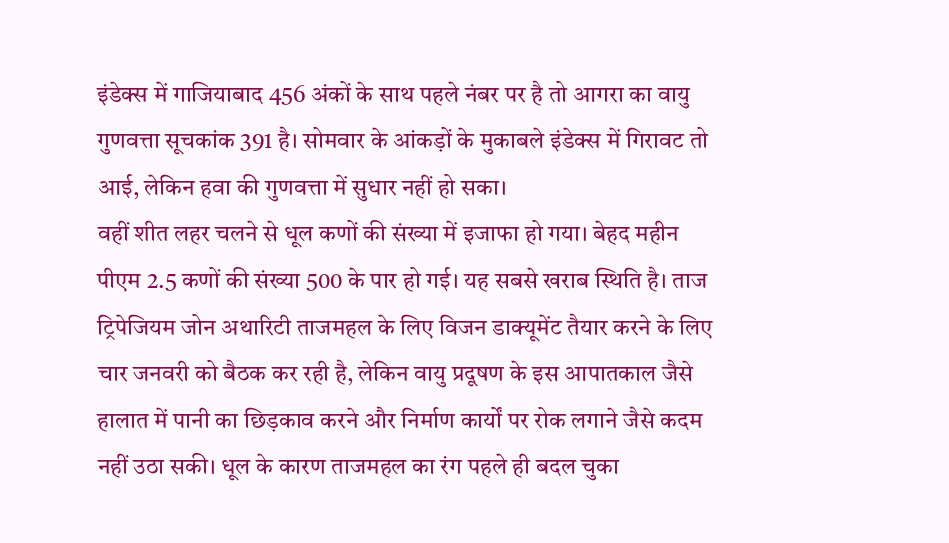इंडेक्स में गाजियाबाद 456 अंकों के साथ पहले नंबर पर है तो आगरा का वायु गुणवत्ता सूचकांक 391 है। सोमवार के आंकड़ों के मुकाबले इंडेक्स में गिरावट तो आई, लेकिन हवा की गुणवत्ता में सुधार नहीं हो सका।
वहीं शीत लहर चलने से धूल कणों की संख्या में इजाफा हो गया। बेहद महीन पीएम 2.5 कणों की संख्या 500 के पार हो गई। यह सबसे खराब स्थिति है। ताज ट्रिपेजियम जोन अथारिटी ताजमहल के लिए विजन डाक्यूमेंट तैयार करने के लिए चार जनवरी को बैठक कर रही है, लेकिन वायु प्रदूषण के इस आपातकाल जैसे हालात में पानी का छिड़काव करने और निर्माण कार्यों पर रोक लगाने जैसे कदम नहीं उठा सकी। धूल के कारण ताजमहल का रंग पहले ही बदल चुका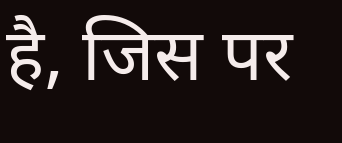है, जिस पर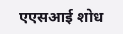एएसआई शोध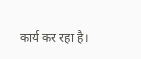कार्य कर रहा है।